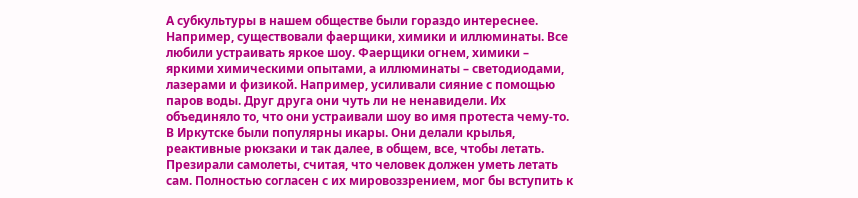А субкультуры в нашем обществе были гораздо интереснее. Например, существовали фаерщики, химики и иллюминаты. Все любили устраивать яркое шоу. Фаерщики огнем, химики – яркими химическими опытами, а иллюминаты – светодиодами, лазерами и физикой. Например, усиливали сияние с помощью паров воды. Друг друга они чуть ли не ненавидели. Их объединяло то, что они устраивали шоу во имя протеста чему-то. В Иркутске были популярны икары. Они делали крылья, реактивные рюкзаки и так далее, в общем, все, чтобы летать. Презирали самолеты, считая, что человек должен уметь летать сам. Полностью согласен с их мировоззрением, мог бы вступить к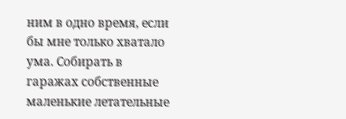ним в одно время, если бы мне только хватало ума. Собирать в гаражах собственные маленькие летательные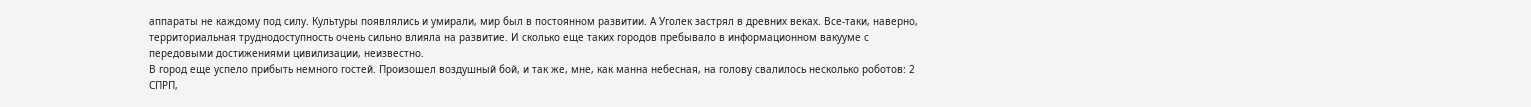аппараты не каждому под силу. Культуры появлялись и умирали, мир был в постоянном развитии. А Уголек застрял в древних веках. Все-таки, наверно, территориальная труднодоступность очень сильно влияла на развитие. И сколько еще таких городов пребывало в информационном вакууме с передовыми достижениями цивилизации, неизвестно.
В город еще успело прибыть немного гостей. Произошел воздушный бой, и так же, мне, как манна небесная, на голову свалилось несколько роботов: 2 СПРП,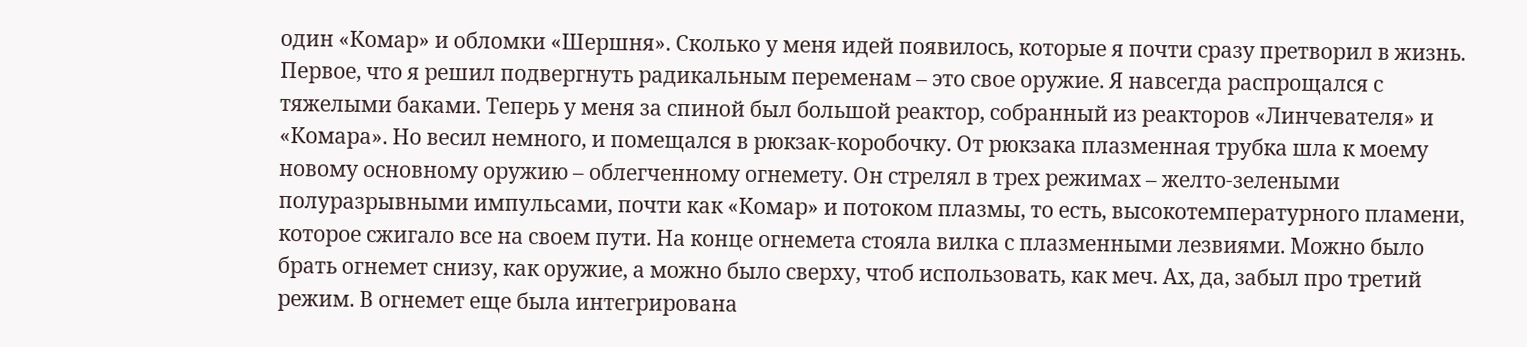один «Комар» и обломки «Шершня». Сколько у меня идей появилось, которые я почти сразу претворил в жизнь. Первое, что я решил подвергнуть радикальным переменам – это свое оружие. Я навсегда распрощался с тяжелыми баками. Теперь у меня за спиной был большой реактор, собранный из реакторов «Линчевателя» и «Комара». Но весил немного, и помещался в рюкзак-коробочку. От рюкзака плазменная трубка шла к моему новому основному оружию – облегченному огнемету. Он стрелял в трех режимах – желто-зелеными полуразрывными импульсами, почти как «Комар» и потоком плазмы, то есть, высокотемпературного пламени, которое сжигало все на своем пути. На конце огнемета стояла вилка с плазменными лезвиями. Можно было брать огнемет снизу, как оружие, а можно было сверху, чтоб использовать, как меч. Ах, да, забыл про третий режим. В огнемет еще была интегрирована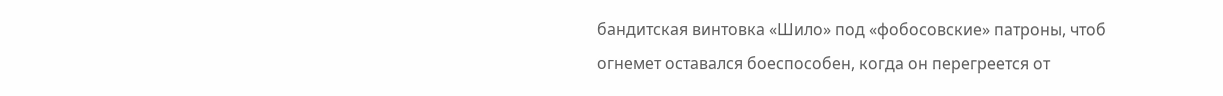бандитская винтовка «Шило» под «фобосовские» патроны, чтоб огнемет оставался боеспособен, когда он перегреется от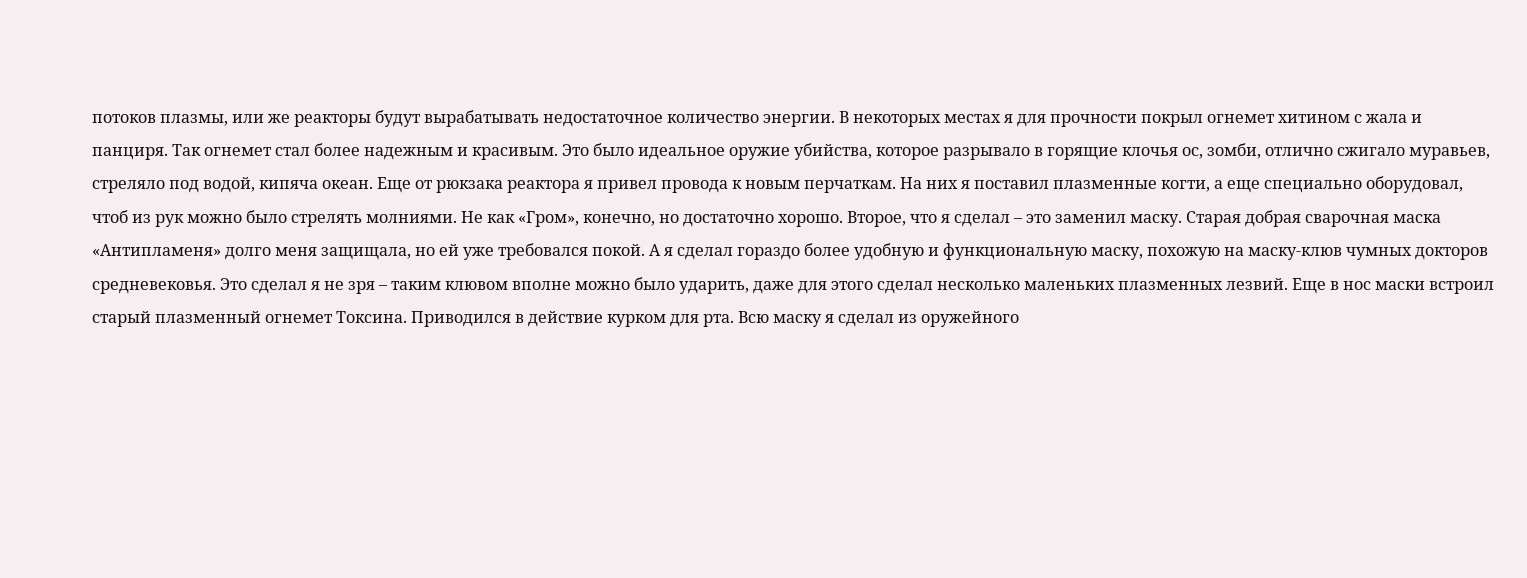потоков плазмы, или же реакторы будут вырабатывать недостаточное количество энергии. В некоторых местах я для прочности покрыл огнемет хитином с жала и панциря. Так огнемет стал более надежным и красивым. Это было идеальное оружие убийства, которое разрывало в горящие клочья ос, зомби, отлично сжигало муравьев, стреляло под водой, кипяча океан. Еще от рюкзака реактора я привел провода к новым перчаткам. На них я поставил плазменные когти, а еще специально оборудовал, чтоб из рук можно было стрелять молниями. Не как «Гром», конечно, но достаточно хорошо. Второе, что я сделал – это заменил маску. Старая добрая сварочная маска «Антипламеня» долго меня защищала, но ей уже требовался покой. А я сделал гораздо более удобную и функциональную маску, похожую на маску-клюв чумных докторов средневековья. Это сделал я не зря – таким клювом вполне можно было ударить, даже для этого сделал несколько маленьких плазменных лезвий. Еще в нос маски встроил старый плазменный огнемет Токсина. Приводился в действие курком для рта. Всю маску я сделал из оружейного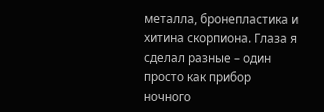металла, бронепластика и хитина скорпиона. Глаза я сделал разные – один просто как прибор ночного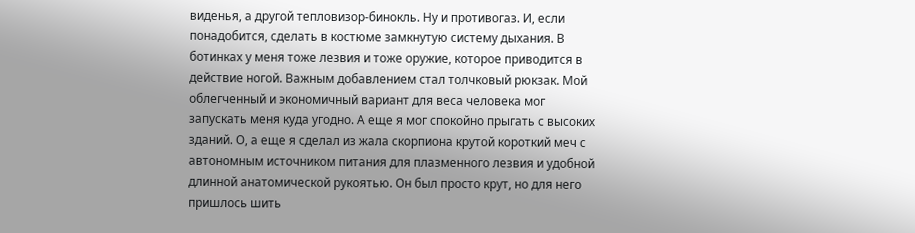виденья, а другой тепловизор-бинокль. Ну и противогаз. И, если понадобится, сделать в костюме замкнутую систему дыхания. В ботинках у меня тоже лезвия и тоже оружие, которое приводится в действие ногой. Важным добавлением стал толчковый рюкзак. Мой облегченный и экономичный вариант для веса человека мог запускать меня куда угодно. А еще я мог спокойно прыгать с высоких зданий. О, а еще я сделал из жала скорпиона крутой короткий меч с автономным источником питания для плазменного лезвия и удобной длинной анатомической рукоятью. Он был просто крут, но для него пришлось шить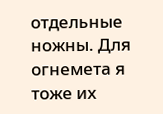отдельные ножны. Для огнемета я тоже их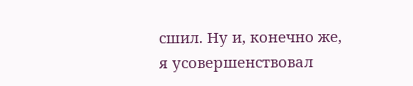сшил. Ну и, конечно же, я усовершенствовал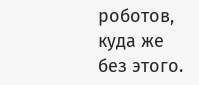роботов, куда же без этого.